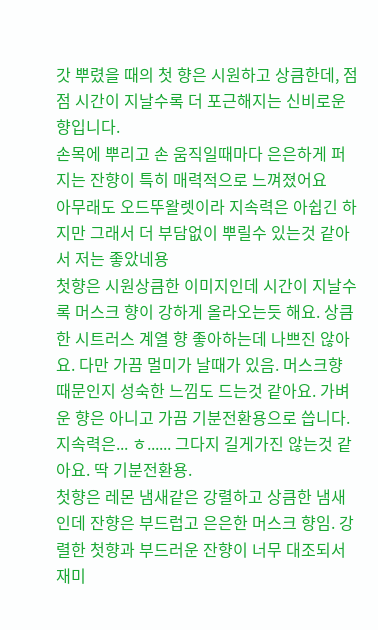갓 뿌렸을 때의 첫 향은 시원하고 상큼한데, 점점 시간이 지날수록 더 포근해지는 신비로운 향입니다.
손목에 뿌리고 손 움직일때마다 은은하게 퍼지는 잔향이 특히 매력적으로 느껴졌어요
아무래도 오드뚜왈렛이라 지속력은 아쉽긴 하지만 그래서 더 부담없이 뿌릴수 있는것 같아서 저는 좋았네용
첫향은 시원상큼한 이미지인데 시간이 지날수록 머스크 향이 강하게 올라오는듯 해요. 상큼한 시트러스 계열 향 좋아하는데 나쁘진 않아요. 다만 가끔 멀미가 날때가 있음. 머스크향 때문인지 성숙한 느낌도 드는것 같아요. 가벼운 향은 아니고 가끔 기분전환용으로 씁니다. 지속력은... ㅎ...... 그다지 길게가진 않는것 같아요. 딱 기분전환용.
첫향은 레몬 냄새같은 강렬하고 상큼한 냄새인데 잔향은 부드럽고 은은한 머스크 향임. 강렬한 첫향과 부드러운 잔향이 너무 대조되서 재미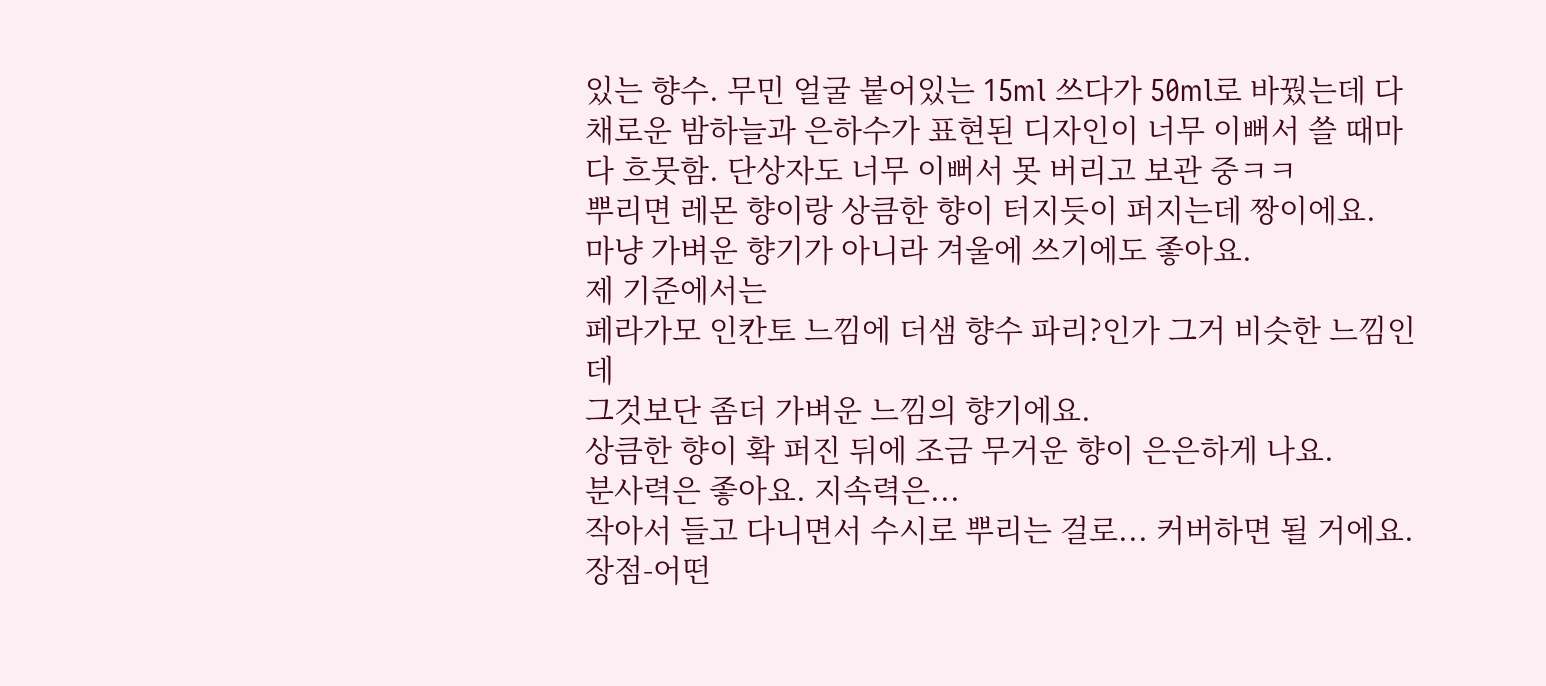있는 향수. 무민 얼굴 붙어있는 15ml 쓰다가 50ml로 바꿨는데 다채로운 밤하늘과 은하수가 표현된 디자인이 너무 이뻐서 쓸 때마다 흐뭇함. 단상자도 너무 이뻐서 못 버리고 보관 중ㅋㅋ
뿌리면 레몬 향이랑 상큼한 향이 터지듯이 퍼지는데 짱이에요.
마냥 가벼운 향기가 아니라 겨울에 쓰기에도 좋아요.
제 기준에서는
페라가모 인칸토 느낌에 더샘 향수 파리?인가 그거 비슷한 느낌인데
그것보단 좀더 가벼운 느낌의 향기에요.
상큼한 향이 확 퍼진 뒤에 조금 무거운 향이 은은하게 나요.
분사력은 좋아요. 지속력은...
작아서 들고 다니면서 수시로 뿌리는 걸로... 커버하면 될 거에요.
장점-어떤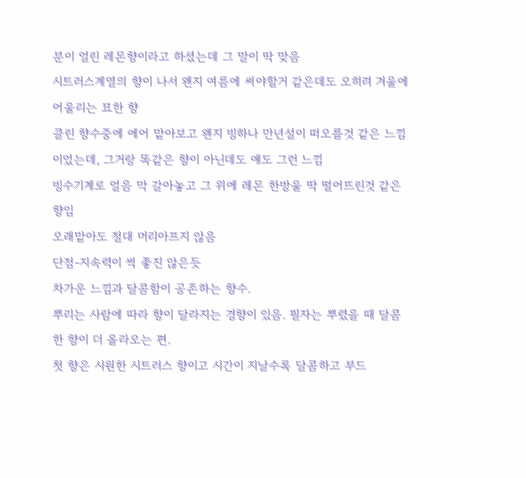분이 얼린 레몬향이라고 하셨는데 그 말이 딱 맞음
시트러스계열의 향이 나서 왠지 여름에 써야할거 같은데도 오히려 겨울에 어울리는 묘한 향
클린 향수중에 에어 맡아보고 왠지 빙하나 만년설이 떠오를것 같은 느낌이었는데, 그거랑 똑같은 향이 아닌데도 얘도 그런 느낌
빙수기계로 얼음 막 갈아놓고 그 위에 레몬 한방울 딱 떨어뜨린것 같은 향임
오래맡아도 절대 머리아프지 않음
단점-지속력이 썩 좋진 않은듯
차가운 느낌과 달콤함이 공존하는 향수.
뿌리는 사람에 따라 향이 달라지는 경향이 있음. 필자는 뿌렸을 때 달콤한 향이 더 올라오는 편.
첫 향은 시원한 시트러스 향이고 시간이 지날수록 달콤하고 부드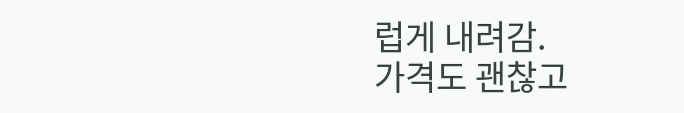럽게 내려감.
가격도 괜찮고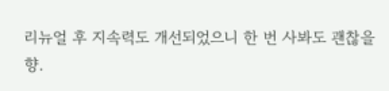리뉴얼 후 지속력도 개선되었으니 한 번 사봐도 괜찮을 향.